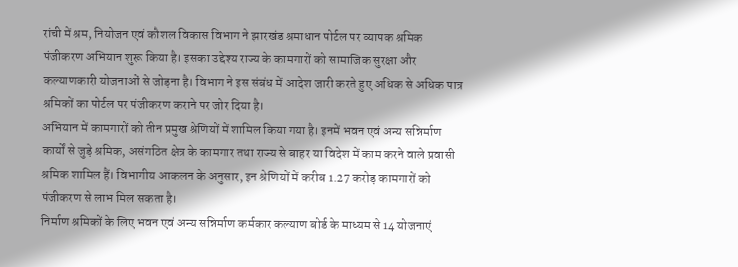रांची में श्रम, नियोजन एवं कौशल विकास विभाग ने झारखंड श्रमाधान पोर्टल पर व्यापक श्रमिक पंजीकरण अभियान शुरू किया है। इसका उद्देश्य राज्य के कामगारों को सामाजिक सुरक्षा और कल्याणकारी योजनाओं से जोड़ना है। विभाग ने इस संबंध में आदेश जारी करते हुए अधिक से अधिक पात्र श्रमिकों का पोर्टल पर पंजीकरण कराने पर जोर दिया है।
अभियान में कामगारों को तीन प्रमुख श्रेणियों में शामिल किया गया है। इनमें भवन एवं अन्य सन्निर्माण कार्यों से जुड़े श्रमिक, असंगठित क्षेत्र के कामगार तथा राज्य से बाहर या विदेश में काम करने वाले प्रवासी श्रमिक शामिल हैं। विभागीय आकलन के अनुसार, इन श्रेणियों में करीब 1.27 करोड़ कामगारों को पंजीकरण से लाभ मिल सकता है।
निर्माण श्रमिकों के लिए भवन एवं अन्य सन्निर्माण कर्मकार कल्याण बोर्ड के माध्यम से 14 योजनाएं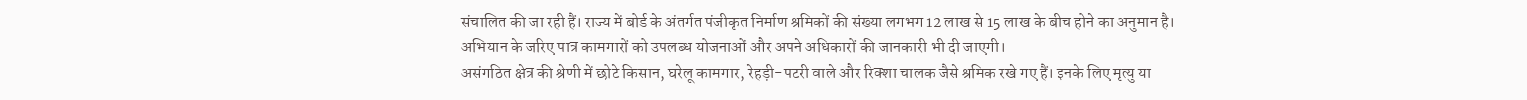संचालित की जा रही हैं। राज्य में बोर्ड के अंतर्गत पंजीकृत निर्माण श्रमिकों की संख्या लगभग 12 लाख से 15 लाख के बीच होने का अनुमान है। अभियान के जरिए पात्र कामगारों को उपलब्ध योजनाओं और अपने अधिकारों की जानकारी भी दी जाएगी।
असंगठित क्षेत्र की श्रेणी में छोटे किसान, घरेलू कामगार, रेहड़ी-पटरी वाले और रिक्शा चालक जैसे श्रमिक रखे गए हैं। इनके लिए मृत्यु या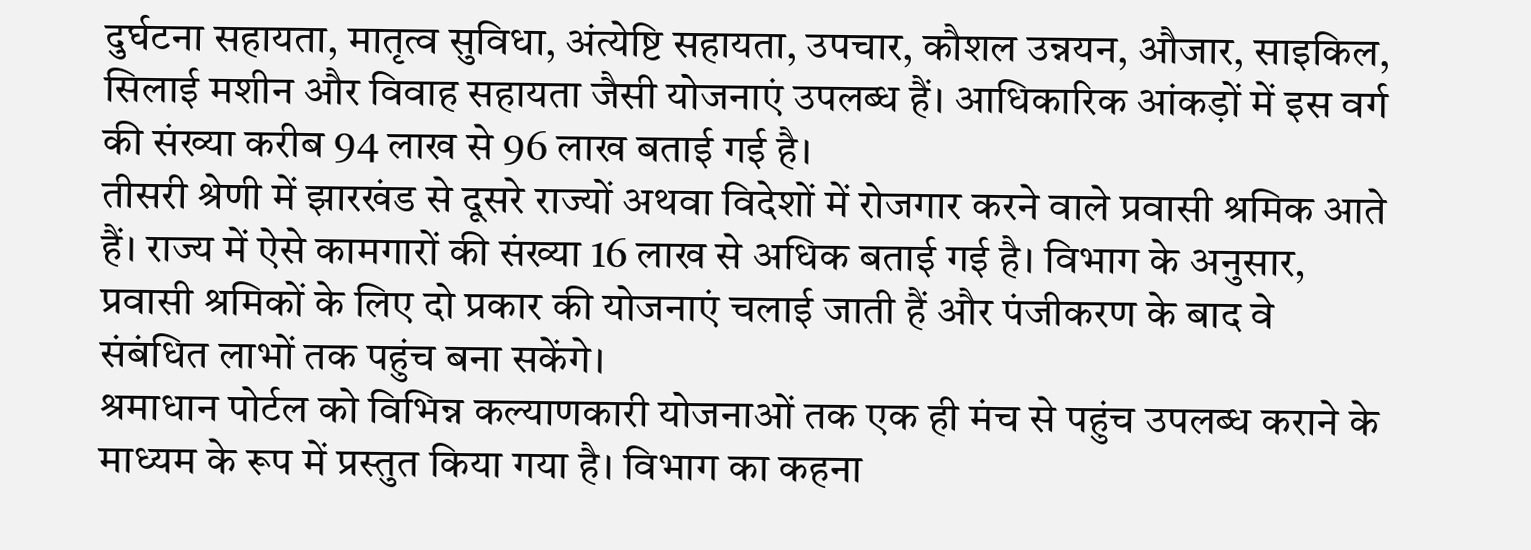दुर्घटना सहायता, मातृत्व सुविधा, अंत्येष्टि सहायता, उपचार, कौशल उन्नयन, औजार, साइकिल, सिलाई मशीन और विवाह सहायता जैसी योजनाएं उपलब्ध हैं। आधिकारिक आंकड़ों में इस वर्ग की संख्या करीब 94 लाख से 96 लाख बताई गई है।
तीसरी श्रेणी में झारखंड से दूसरे राज्यों अथवा विदेशों में रोजगार करने वाले प्रवासी श्रमिक आते हैं। राज्य में ऐसे कामगारों की संख्या 16 लाख से अधिक बताई गई है। विभाग के अनुसार, प्रवासी श्रमिकों के लिए दो प्रकार की योजनाएं चलाई जाती हैं और पंजीकरण के बाद वे संबंधित लाभों तक पहुंच बना सकेंगे।
श्रमाधान पोर्टल को विभिन्न कल्याणकारी योजनाओं तक एक ही मंच से पहुंच उपलब्ध कराने के माध्यम के रूप में प्रस्तुत किया गया है। विभाग का कहना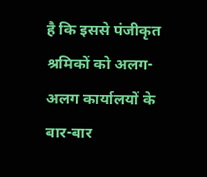है कि इससे पंजीकृत श्रमिकों को अलग-अलग कार्यालयों के बार-बार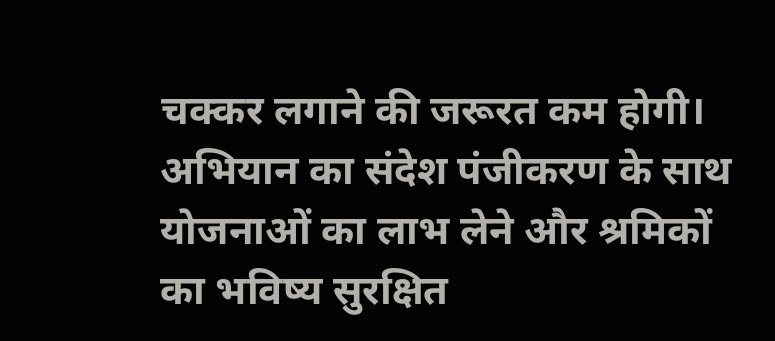चक्कर लगाने की जरूरत कम होगी। अभियान का संदेश पंजीकरण के साथ योजनाओं का लाभ लेने और श्रमिकों का भविष्य सुरक्षित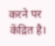करने पर केंद्रित है।